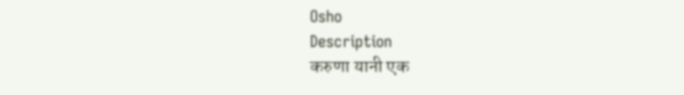Osho
Description
करुणा यानी एक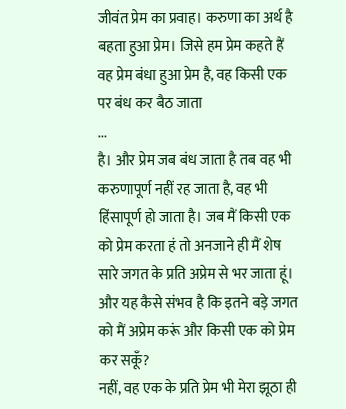जीवंत प्रेम का प्रवाह। करुणा का अर्थ है बहता हुआ प्रेम। जिसे हम प्रेम कहते हैं वह प्रेम बंधा हुआ प्रेम है, वह किसी एक पर बंध कर बैठ जाता
...
है। और प्रेम जब बंध जाता है तब वह भी करुणापूर्ण नहीं रह जाता है, वह भी हिंसापूर्ण हो जाता है। जब मैं किसी एक को प्रेम करता हं तो अनजाने ही मैं शेष सारे जगत के प्रति अप्रेम से भर जाता हूं। और यह कैसे संभव है कि इतने बड़े जगत को मैं अप्रेम करूं और किसी एक को प्रेम कर सकूँ?
नहीं, वह एक के प्रति प्रेम भी मेरा झूठा ही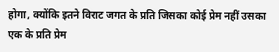होगा, क्योंकि इतने विराट जगत के प्रति जिसका कोई प्रेम नहीं उसका एक के प्रति प्रेम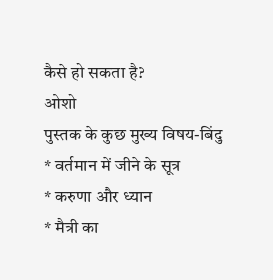कैसे हो सकता है?
ओशो
पुस्तक के कुछ मुख्य विषय-बिंदु
* वर्तमान में जीने के सूत्र
* करुणा और ध्यान
* मैत्री का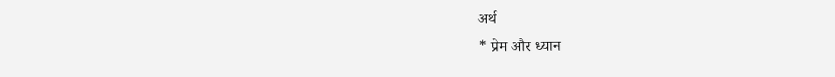अर्थ
* प्रेम और ध्यान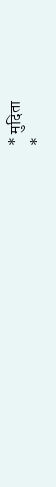* मुदिता
*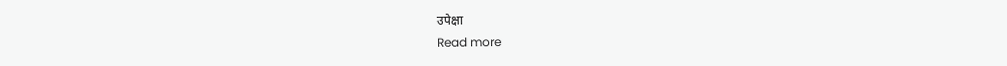उपेक्षा
Read more